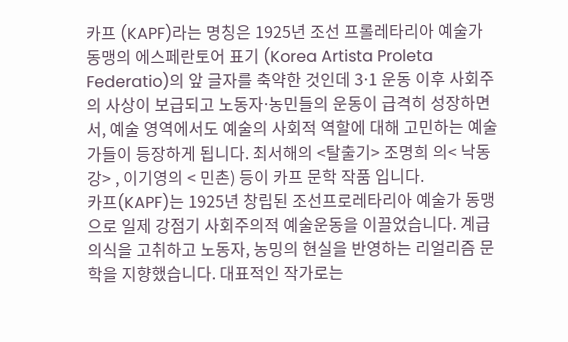카프 (KAPF)라는 명칭은 1925년 조선 프롤레타리아 예술가 동맹의 에스페란토어 표기 (Korea Artista Proleta Federatio)의 앞 글자를 축약한 것인데 3⋅1 운동 이후 사회주의 사상이 보급되고 노동자⋅농민들의 운동이 급격히 성장하면서, 예술 영역에서도 예술의 사회적 역할에 대해 고민하는 예술가들이 등장하게 됩니다. 최서해의 <탈출기> 조명희 의< 낙동강> , 이기영의 < 민촌) 등이 카프 문학 작품 입니다.
카프(KAPF)는 1925년 창립된 조선프로레타리아 예술가 동맹으로 일제 강점기 사회주의적 예술운동을 이끌었습니다. 계급의식을 고취하고 노동자, 농밍의 현실을 반영하는 리얼리즘 문학을 지향했습니다. 대표적인 작가로는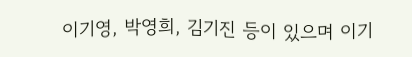이기영, 박영희, 김기진 등이 있으며 이기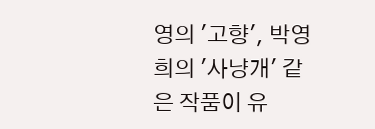영의 '고향', 박영희의 '사냥개' 같은 작품이 유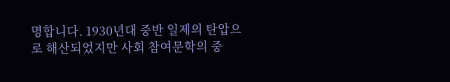명합니다. 1930년대 중반 일제의 탄압으로 해산되었지만 사회 참여문학의 중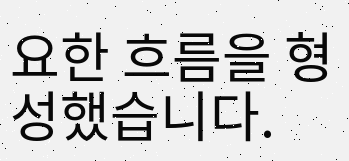요한 흐름을 형성했습니다.